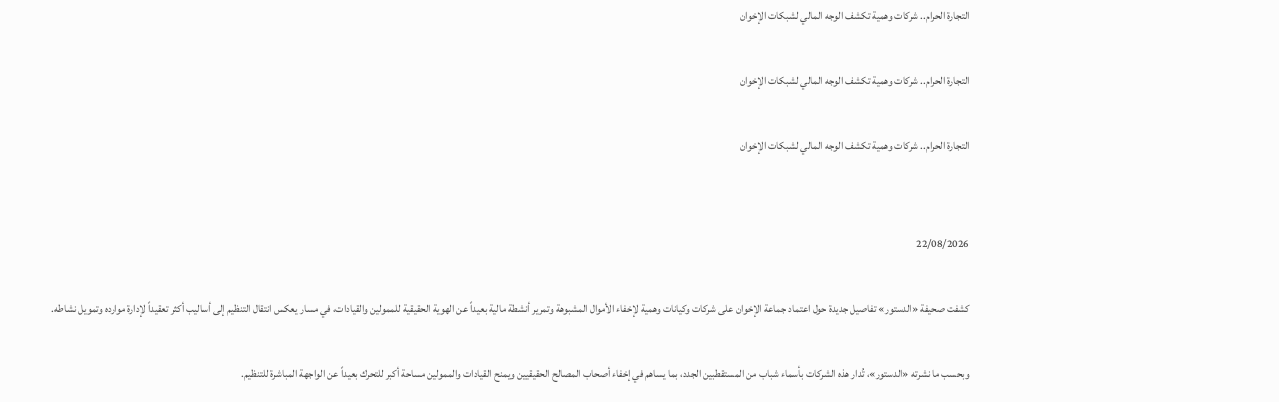التجارة الحرام.. شركات وهمية تكشف الوجه المالي لشبكات الإخوان

التجارة الحرام.. شركات وهمية تكشف الوجه المالي لشبكات الإخوان

التجارة الحرام.. شركات وهمية تكشف الوجه المالي لشبكات الإخوان


22/08/2026

كشفت صحيفة «الدستور» تفاصيل جديدة حول اعتماد جماعة الإخوان على شركات وكيانات وهمية لإخفاء الأموال المشبوهة وتمرير أنشطة مالية بعيداً عن الهوية الحقيقية للممولين والقيادات، في مسار يعكس انتقال التنظيم إلى أساليب أكثر تعقيداً لإدارة موارده وتمويل نشاطه.

وبحسب ما نشرته «الدستور»، تُدار هذه الشركات بأسماء شباب من المستقطبين الجدد، بما يساهم في إخفاء أصحاب المصالح الحقيقيين ويمنح القيادات والممولين مساحة أكبر للتحرك بعيداً عن الواجهة المباشرة للتنظيم.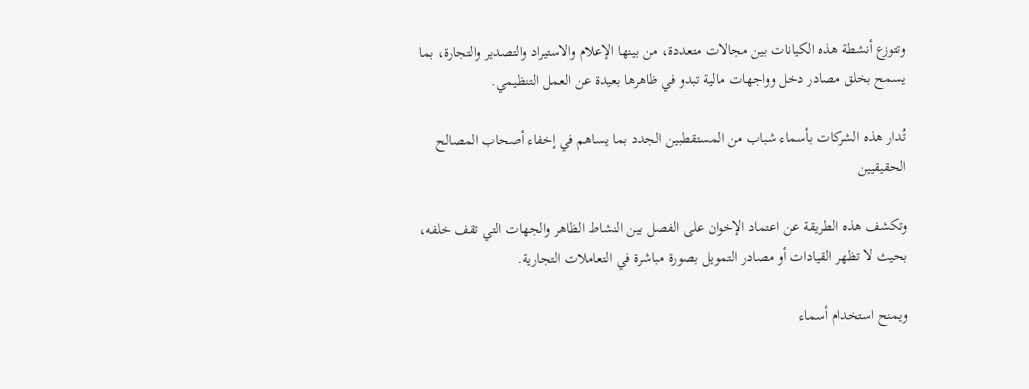وتتوزع أنشطة هذه الكيانات بين مجالات متعددة، من بينها الإعلام والاستيراد والتصدير والتجارة، بما يسمح بخلق مصادر دخل وواجهات مالية تبدو في ظاهرها بعيدة عن العمل التنظيمي.

تُدار هذه الشركات بأسماء شباب من المستقطبين الجدد بما يساهم في إخفاء أصحاب المصالح الحقيقيين

وتكشف هذه الطريقة عن اعتماد الإخوان على الفصل بين النشاط الظاهر والجهات التي تقف خلفه، بحيث لا تظهر القيادات أو مصادر التمويل بصورة مباشرة في التعاملات التجارية.

ويمنح استخدام أسماء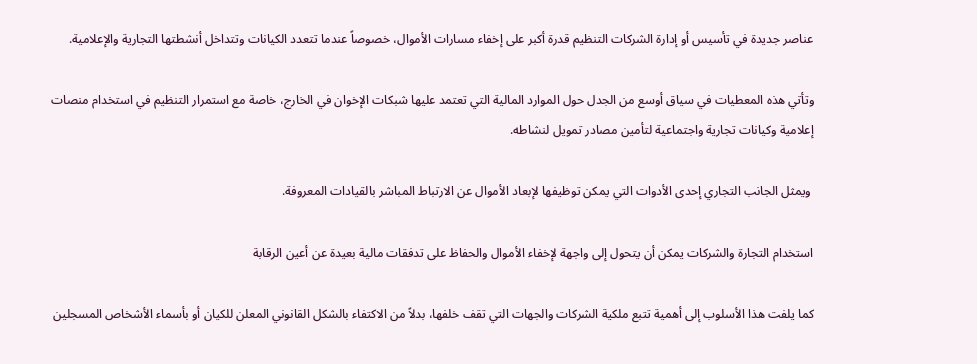عناصر جديدة في تأسيس أو إدارة الشركات التنظيم قدرة أكبر على إخفاء مسارات الأموال، خصوصاً عندما تتعدد الكيانات وتتداخل أنشطتها التجارية والإعلامية.

وتأتي هذه المعطيات في سياق أوسع من الجدل حول الموارد المالية التي تعتمد عليها شبكات الإخوان في الخارج، خاصة مع استمرار التنظيم في استخدام منصات إعلامية وكيانات تجارية واجتماعية لتأمين مصادر تمويل لنشاطه.

 ويمثل الجانب التجاري إحدى الأدوات التي يمكن توظيفها لإبعاد الأموال عن الارتباط المباشر بالقيادات المعروفة.

استخدام التجارة والشركات يمكن أن يتحول إلى واجهة لإخفاء الأموال والحفاظ على تدفقات مالية بعيدة عن أعين الرقابة

كما يلفت هذا الأسلوب إلى أهمية تتبع ملكية الشركات والجهات التي تقف خلفها، بدلاً من الاكتفاء بالشكل القانوني المعلن للكيان أو بأسماء الأشخاص المسجلين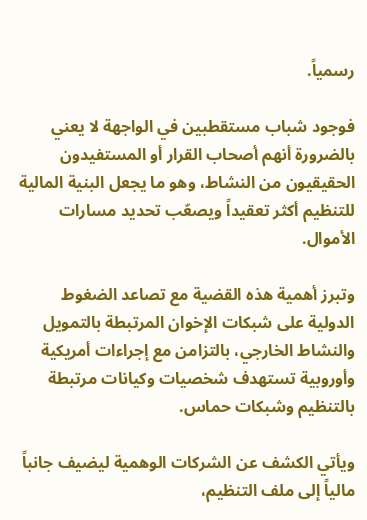رسمياً.

فوجود شباب مستقطبين في الواجهة لا يعني بالضرورة أنهم أصحاب القرار أو المستفيدون الحقيقيون من النشاط، وهو ما يجعل البنية المالية للتنظيم أكثر تعقيداً ويصعّب تحديد مسارات الأموال.

وتبرز أهمية هذه القضية مع تصاعد الضغوط الدولية على شبكات الإخوان المرتبطة بالتمويل والنشاط الخارجي، بالتزامن مع إجراءات أمريكية وأوروبية تستهدف شخصيات وكيانات مرتبطة بالتنظيم وشبكات حماس.

ويأتي الكشف عن الشركات الوهمية ليضيف جانباً مالياً إلى ملف التنظيم،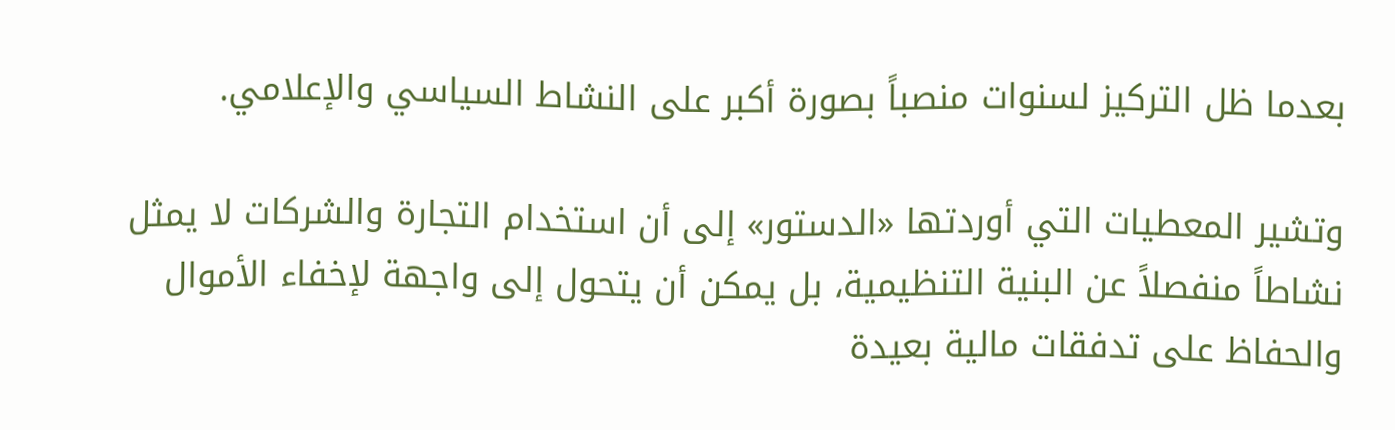بعدما ظل التركيز لسنوات منصباً بصورة أكبر على النشاط السياسي والإعلامي.

وتشير المعطيات التي أوردتها «الدستور» إلى أن استخدام التجارة والشركات لا يمثل نشاطاً منفصلاً عن البنية التنظيمية، بل يمكن أن يتحول إلى واجهة لإخفاء الأموال والحفاظ على تدفقات مالية بعيدة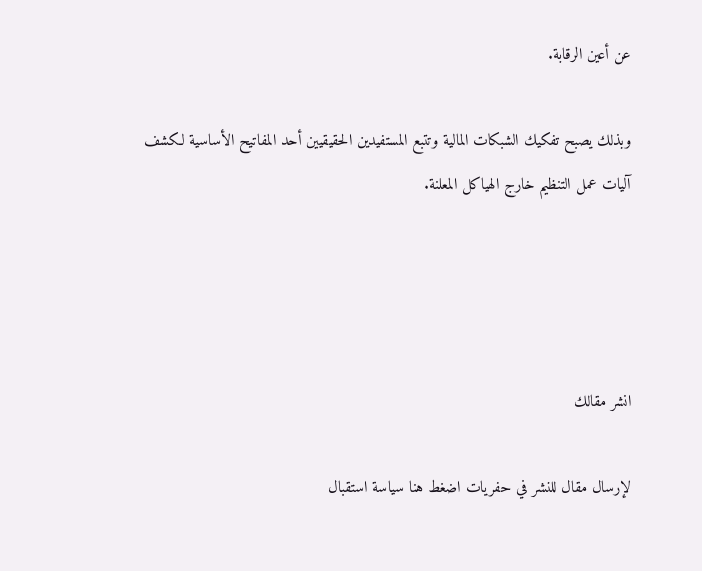عن أعين الرقابة.

وبذلك يصبح تفكيك الشبكات المالية وتتبع المستفيدين الحقيقيين أحد المفاتيح الأساسية لكشف آليات عمل التنظيم خارج الهياكل المعلنة.




انشر مقالك

لإرسال مقال للنشر في حفريات اضغط هنا سياسة استقبال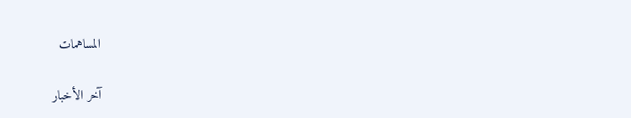المساهمات

آخر الأخبار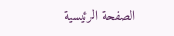الصفحة الرئيسية